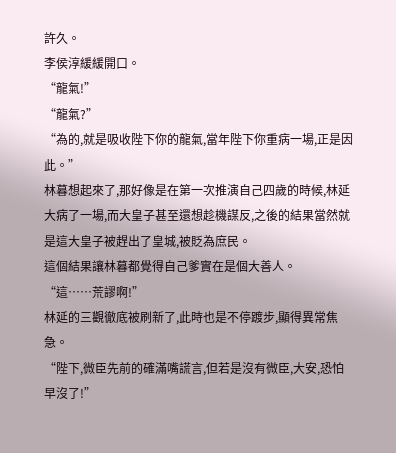許久。
李侯淳緩緩開口。
“龍氣!”
“龍氣?”
“為的,就是吸收陛下你的龍氣,當年陛下你重病一場,正是因此。”
林暮想起來了,那好像是在第一次推演自己四歲的時候,林延大病了一場,而大皇子甚至還想趁機謀反,之後的結果當然就是這大皇子被趕出了皇城,被貶為庶民。
這個結果讓林暮都覺得自己爹實在是個大善人。
“這……荒謬啊!”
林延的三觀徹底被刷新了,此時也是不停踱步,顯得異常焦急。
“陛下,微臣先前的確滿嘴謊言,但若是沒有微臣,大安,恐怕早沒了!”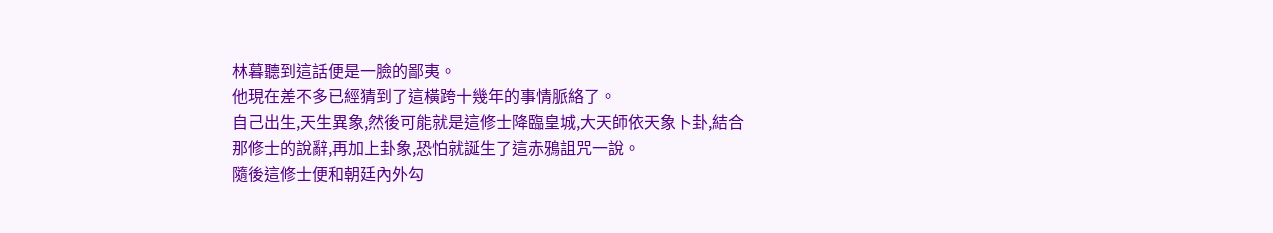林暮聽到這話便是一臉的鄙夷。
他現在差不多已經猜到了這橫跨十幾年的事情脈絡了。
自己出生,天生異象,然後可能就是這修士降臨皇城,大天師依天象卜卦,結合那修士的說辭,再加上卦象,恐怕就誕生了這赤鴉詛咒一說。
隨後這修士便和朝廷內外勾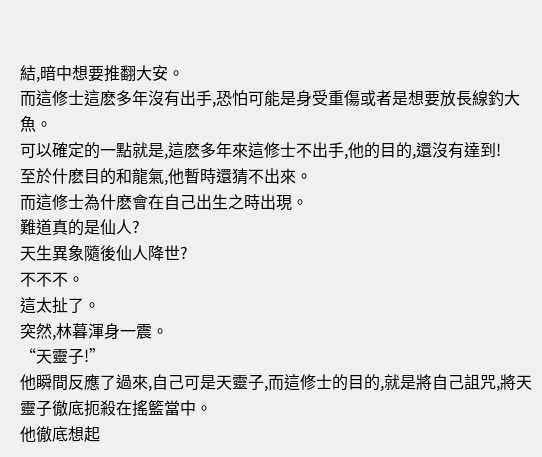結,暗中想要推翻大安。
而這修士這麽多年沒有出手,恐怕可能是身受重傷或者是想要放長線釣大魚。
可以確定的一點就是,這麽多年來這修士不出手,他的目的,還沒有達到!
至於什麽目的和龍氣,他暫時還猜不出來。
而這修士為什麽會在自己出生之時出現。
難道真的是仙人?
天生異象隨後仙人降世?
不不不。
這太扯了。
突然,林暮渾身一震。
“天靈子!”
他瞬間反應了過來,自己可是天靈子,而這修士的目的,就是將自己詛咒,將天靈子徹底扼殺在搖籃當中。
他徹底想起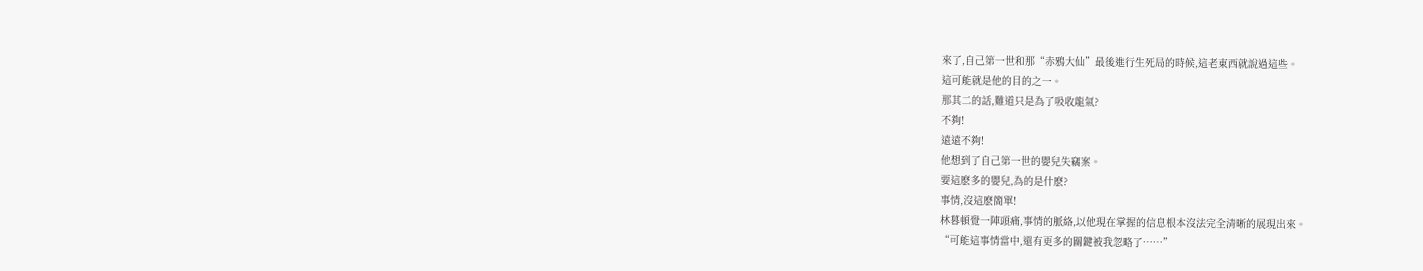來了,自己第一世和那“赤鴉大仙”最後進行生死局的時候,這老東西就說過這些。
這可能就是他的目的之一。
那其二的話,難道只是為了吸收龍氣?
不夠!
遠遠不夠!
他想到了自己第一世的嬰兒失竊案。
要這麽多的嬰兒,為的是什麽?
事情,沒這麽簡單!
林暮頓覺一陣頭痛,事情的脈絡,以他現在掌握的信息根本沒法完全清晰的展現出來。
“可能這事情當中,還有更多的關鍵被我忽略了……”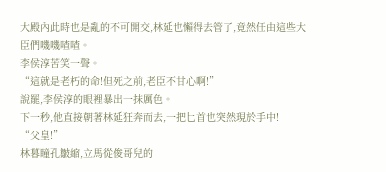大殿內此時也是亂的不可開交,林延也懶得去管了,竟然任由這些大臣們嘰嘰喳喳。
李侯淳苦笑一聲。
“這就是老朽的命!但死之前,老臣不甘心啊!”
說罷,李侯淳的眼裡暴出一抹厲色。
下一秒,他直接朝著林延狂奔而去,一把匕首也突然現於手中!
“父皇!”
林暮瞳孔皺縮,立馬從俊哥兒的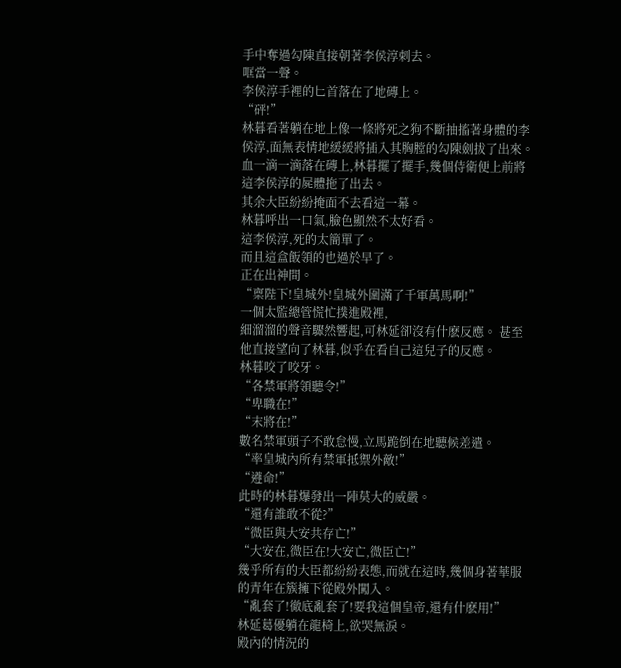手中奪過勾陳直接朝著李侯淳刺去。
哐當一聲。
李侯淳手裡的匕首落在了地磚上。
“砰!”
林暮看著躺在地上像一條將死之狗不斷抽搐著身體的李侯淳,面無表情地緩緩將插入其胸膛的勾陳劍拔了出來。
血一滴一滴落在磚上,林暮擺了擺手,幾個侍衛便上前將這李侯淳的屍體拖了出去。
其余大臣紛紛掩面不去看這一幕。
林暮呼出一口氣,臉色顯然不太好看。
這李侯淳,死的太簡單了。
而且這盒飯領的也過於早了。
正在出神間。
“稟陛下!皇城外!皇城外圍滿了千軍萬馬啊!”
一個太監總管慌忙撲進殿裡,
細溜溜的聲音驟然響起,可林延卻沒有什麽反應。 甚至他直接望向了林暮,似乎在看自己這兒子的反應。
林暮咬了咬牙。
“各禁軍將領聽令!”
“卑職在!”
“末將在!”
數名禁軍頭子不敢怠慢,立馬跪倒在地聽候差遣。
“率皇城內所有禁軍抵禦外敵!”
“遵命!”
此時的林暮爆發出一陣莫大的威嚴。
“還有誰敢不從?”
“微臣與大安共存亡!”
“大安在,微臣在!大安亡,微臣亡!”
幾乎所有的大臣都紛紛表態,而就在這時,幾個身著華服的青年在簇擁下從殿外闖入。
“亂套了!徹底亂套了!要我這個皇帝,還有什麽用!”
林延葛優躺在龍椅上,欲哭無淚。
殿內的情況的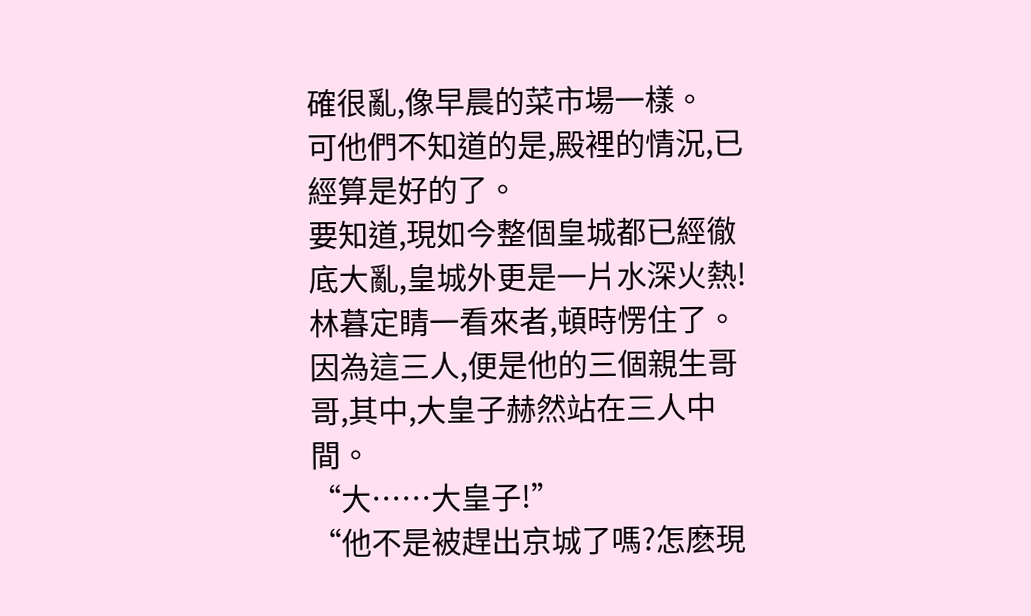確很亂,像早晨的菜市場一樣。
可他們不知道的是,殿裡的情況,已經算是好的了。
要知道,現如今整個皇城都已經徹底大亂,皇城外更是一片水深火熱!
林暮定睛一看來者,頓時愣住了。
因為這三人,便是他的三個親生哥哥,其中,大皇子赫然站在三人中間。
“大……大皇子!”
“他不是被趕出京城了嗎?怎麽現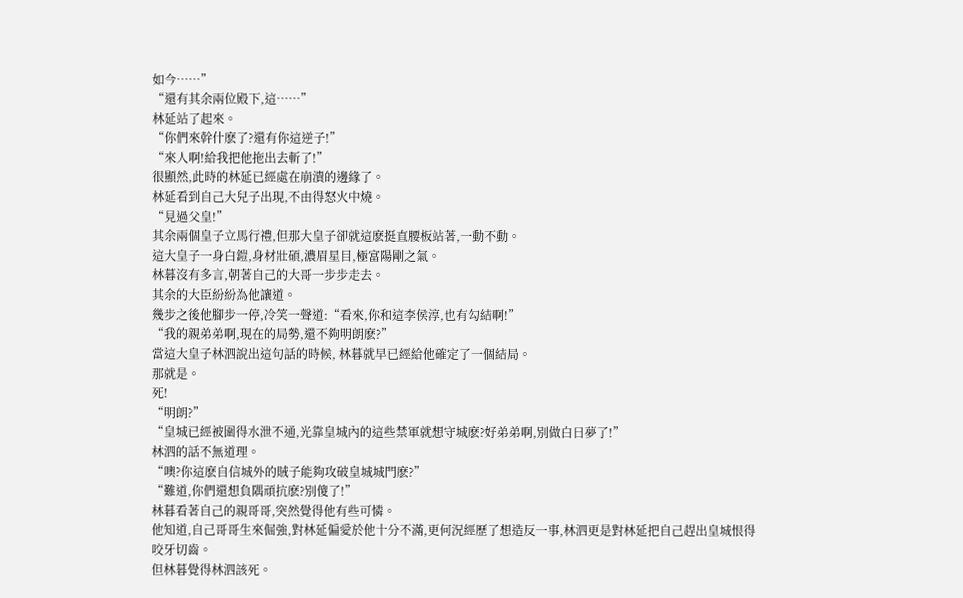如今……”
“還有其余兩位殿下,這……”
林延站了起來。
“你們來幹什麽了?還有你這逆子!”
“來人啊!給我把他拖出去斬了!”
很顯然,此時的林延已經處在崩潰的邊緣了。
林延看到自己大兒子出現,不由得怒火中燒。
“見過父皇!”
其余兩個皇子立馬行禮,但那大皇子卻就這麽挺直腰板站著,一動不動。
這大皇子一身白鎧,身材壯碩,濃眉星目,極富陽剛之氣。
林暮沒有多言,朝著自己的大哥一步步走去。
其余的大臣紛紛為他讓道。
幾步之後他腳步一停,冷笑一聲道:“看來,你和這李侯淳,也有勾結啊!”
“我的親弟弟啊,現在的局勢,還不夠明朗麽?”
當這大皇子林泗說出這句話的時候, 林暮就早已經給他確定了一個結局。
那就是。
死!
“明朗?”
“皇城已經被圍得水泄不通,光靠皇城內的這些禁軍就想守城麽?好弟弟啊,別做白日夢了!”
林泗的話不無道理。
“噢?你這麽自信城外的賊子能夠攻破皇城城門麽?”
“難道,你們還想負隅頑抗麽?別傻了!”
林暮看著自己的親哥哥,突然覺得他有些可憐。
他知道,自己哥哥生來倔強,對林延偏愛於他十分不滿,更何況經歷了想造反一事,林泗更是對林延把自己趕出皇城恨得咬牙切齒。
但林暮覺得林泗該死。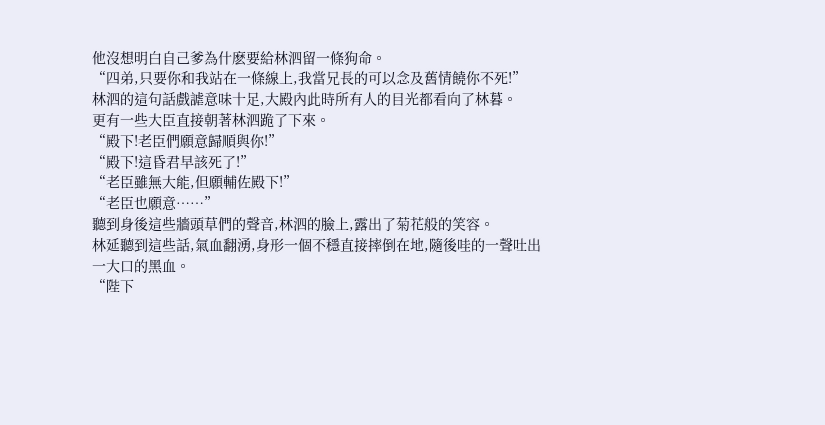他沒想明白自己爹為什麽要給林泗留一條狗命。
“四弟,只要你和我站在一條線上,我當兄長的可以念及舊情饒你不死!”
林泗的這句話戲謔意味十足,大殿內此時所有人的目光都看向了林暮。
更有一些大臣直接朝著林泗跪了下來。
“殿下!老臣們願意歸順與你!”
“殿下!這昏君早該死了!”
“老臣雖無大能,但願輔佐殿下!”
“老臣也願意……”
聽到身後這些牆頭草們的聲音,林泗的臉上,露出了菊花般的笑容。
林延聽到這些話,氣血翻湧,身形一個不穩直接摔倒在地,隨後哇的一聲吐出一大口的黑血。
“陛下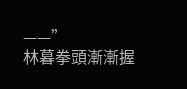——”
林暮拳頭漸漸握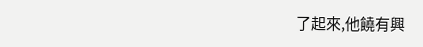了起來,他饒有興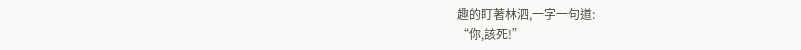趣的盯著林泗,一字一句道:
“你,該死!”